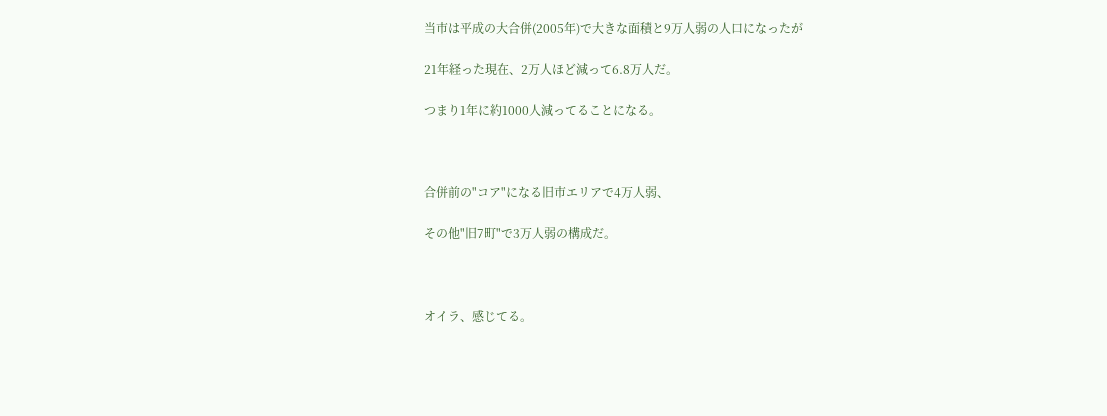当市は平成の大合併(2005年)で大きな面積と9万人弱の人口になったが

21年経った現在、2万人ほど減って6.8万人だ。

つまり1年に約1000人減ってることになる。



合併前の"コア"になる旧市エリアで4万人弱、

その他"旧7町"で3万人弱の構成だ。



オイラ、感じてる。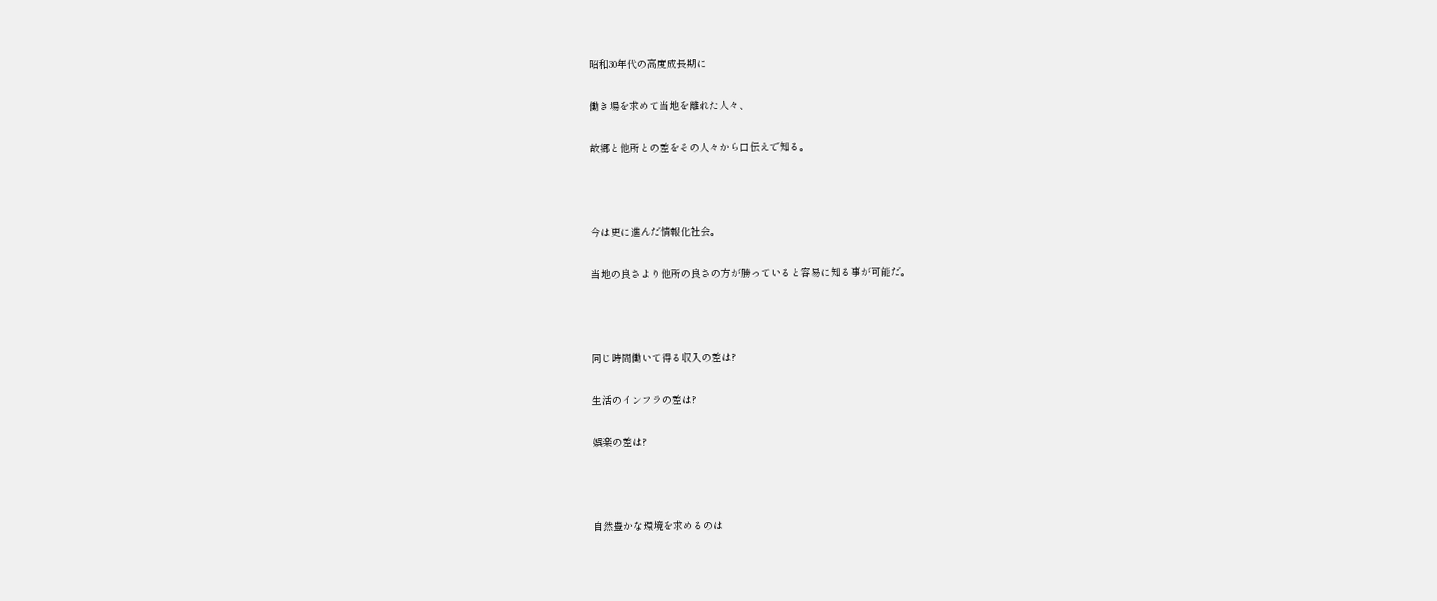昭和30年代の高度成長期に

働き場を求めて当地を離れた人々、

故郷と他所との差をその人々から口伝えで知る。



今は更に進んだ情報化社会。

当地の良さより他所の良さの方が勝っていると容易に知る事が可能だ。



同じ時間働いて得る収入の差は?

生活のインフラの差は?

娯楽の差は?



自然豊かな環境を求めるのは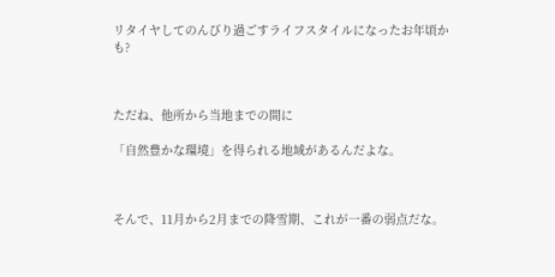リタイヤしてのんびり過ごすライフスタイルになったお年頃かも?



ただね、他所から当地までの間に

「自然豊かな環境」を得られる地域があるんだよな。



そんで、11月から2月までの降雪期、これが一番の弱点だな。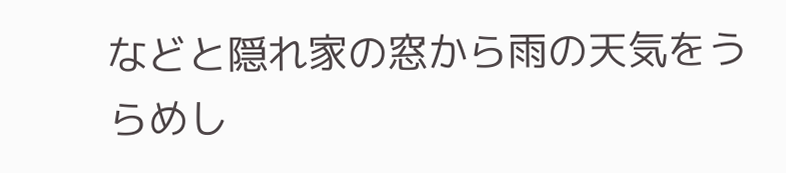などと隠れ家の窓から雨の天気をうらめし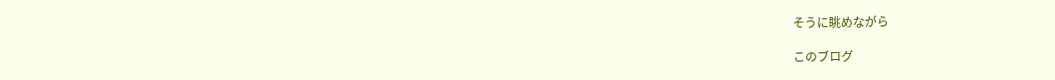そうに眺めながら

このブログ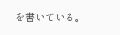を書いている。